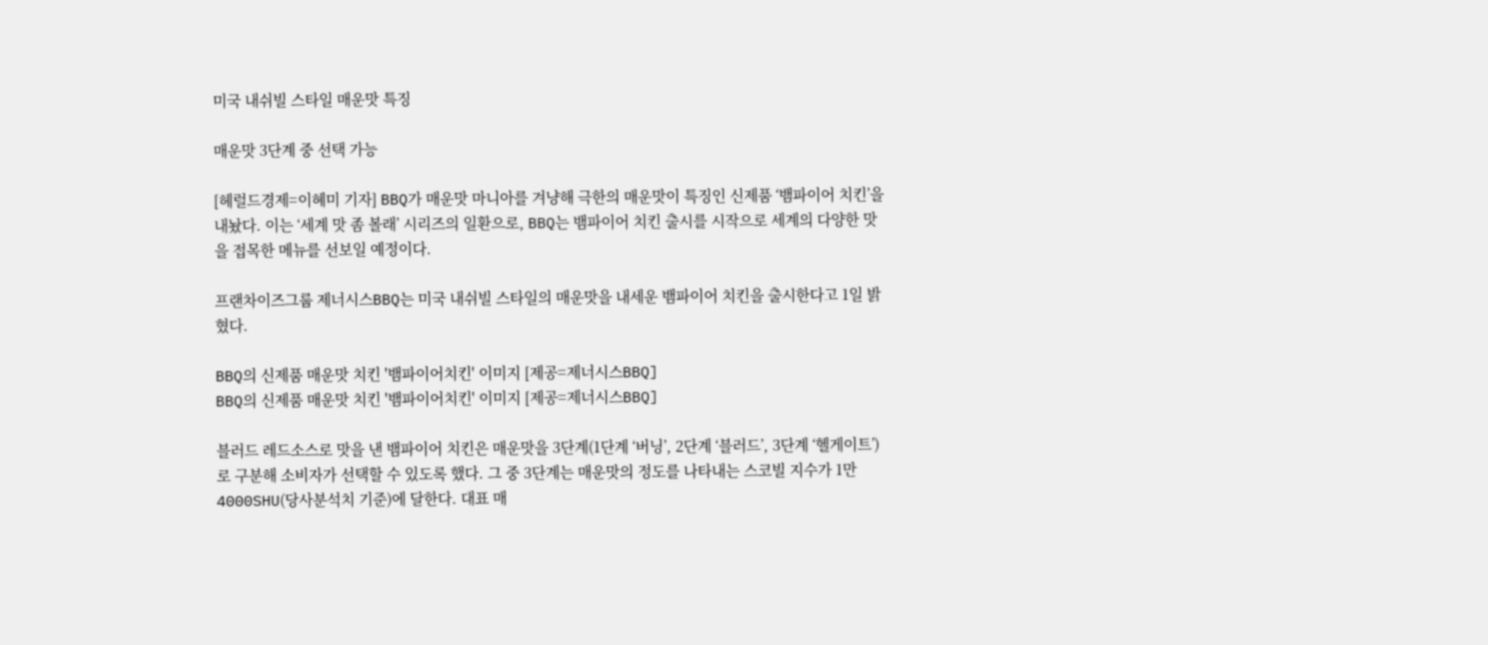미국 내쉬빌 스타일 매운맛 특징

매운맛 3단계 중 선택 가능

[헤럴드경제=이혜미 기자] BBQ가 매운맛 마니아를 겨냥해 극한의 매운맛이 특징인 신제품 ‘뱀파이어 치킨’을 내놨다. 이는 ‘세계 맛 좀 볼래’ 시리즈의 일환으로, BBQ는 뱀파이어 치킨 출시를 시작으로 세계의 다양한 맛을 접목한 메뉴를 선보일 예정이다.

프랜차이즈그룹 제너시스BBQ는 미국 내쉬빌 스타일의 매운맛을 내세운 뱀파이어 치킨을 출시한다고 1일 밝혔다.

BBQ의 신제품 매운맛 치킨 '뱀파이어치킨' 이미지 [제공=제너시스BBQ]
BBQ의 신제품 매운맛 치킨 '뱀파이어치킨' 이미지 [제공=제너시스BBQ]

블러드 레드소스로 맛을 낸 뱀파이어 치킨은 매운맛을 3단계(1단계 ‘버닝’, 2단계 ‘블러드’, 3단계 ‘헬게이트’)로 구분해 소비자가 선택할 수 있도록 했다. 그 중 3단계는 매운맛의 정도를 나타내는 스코빌 지수가 1만4000SHU(당사분석치 기준)에 달한다. 대표 매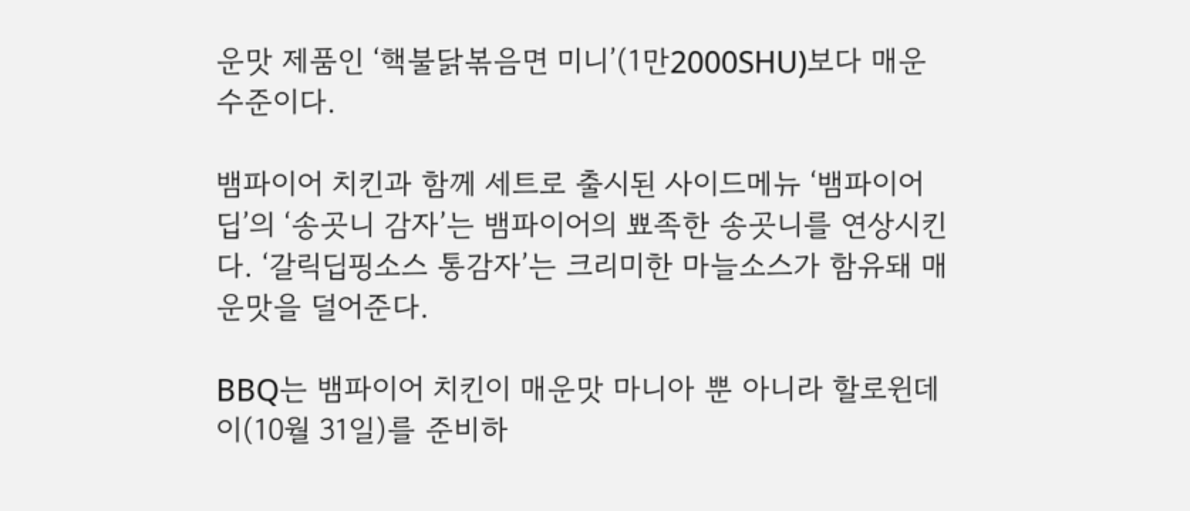운맛 제품인 ‘핵불닭볶음면 미니’(1만2000SHU)보다 매운 수준이다.

뱀파이어 치킨과 함께 세트로 출시된 사이드메뉴 ‘뱀파이어 딥’의 ‘송곳니 감자’는 뱀파이어의 뾰족한 송곳니를 연상시킨다. ‘갈릭딥핑소스 통감자’는 크리미한 마늘소스가 함유돼 매운맛을 덜어준다.

BBQ는 뱀파이어 치킨이 매운맛 마니아 뿐 아니라 할로윈데이(10월 31일)를 준비하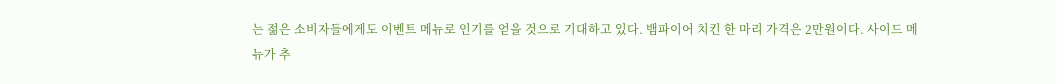는 젊은 소비자들에게도 이벤트 메뉴로 인기를 얻을 것으로 기대하고 있다. 뱀파이어 치킨 한 마리 가격은 2만원이다. 사이드 메뉴가 추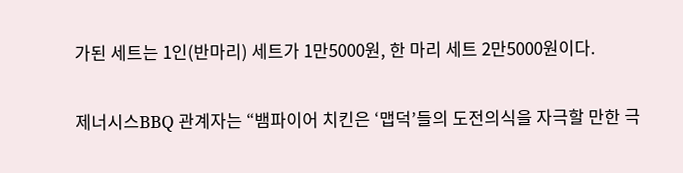가된 세트는 1인(반마리) 세트가 1만5000원, 한 마리 세트 2만5000원이다.

제너시스BBQ 관계자는 “뱀파이어 치킨은 ‘맵덕’들의 도전의식을 자극할 만한 극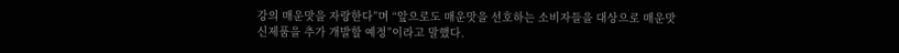강의 매운맛을 자랑한다”며 “앞으로도 매운맛을 선호하는 소비자들을 대상으로 매운맛 신제품을 추가 개발할 예정”이라고 말했다.